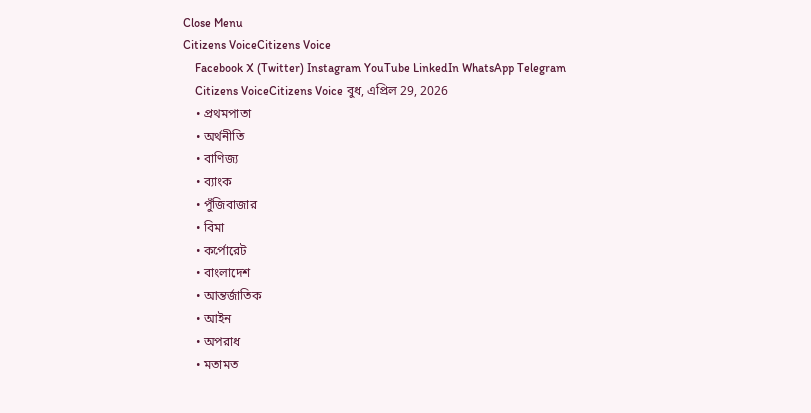Close Menu
Citizens VoiceCitizens Voice
    Facebook X (Twitter) Instagram YouTube LinkedIn WhatsApp Telegram
    Citizens VoiceCitizens Voice বুধ, এপ্রিল 29, 2026
    • প্রথমপাতা
    • অর্থনীতি
    • বাণিজ্য
    • ব্যাংক
    • পুঁজিবাজার
    • বিমা
    • কর্পোরেট
    • বাংলাদেশ
    • আন্তর্জাতিক
    • আইন
    • অপরাধ
    • মতামত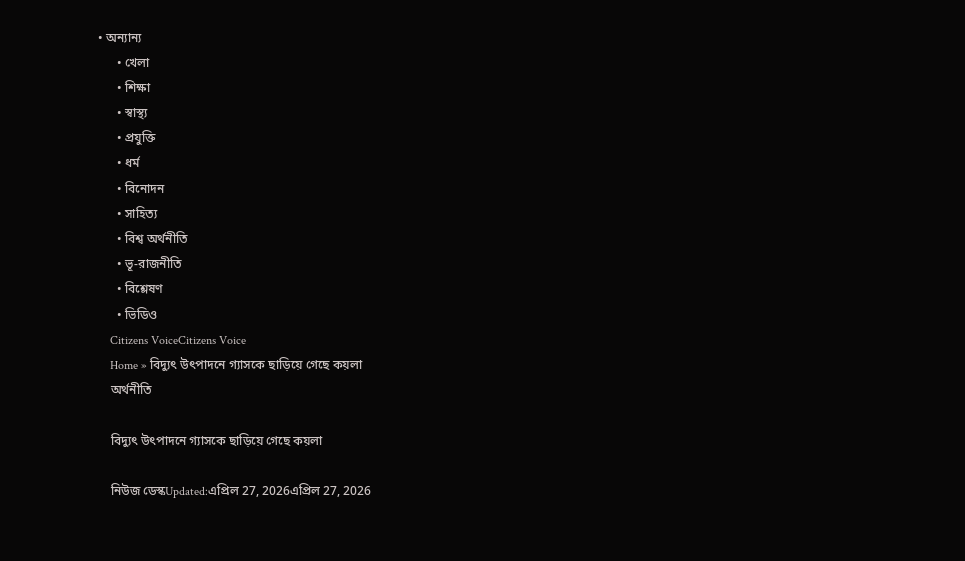• অন্যান্য
      • খেলা
      • শিক্ষা
      • স্বাস্থ্য
      • প্রযুক্তি
      • ধর্ম
      • বিনোদন
      • সাহিত্য
      • বিশ্ব অর্থনীতি
      • ভূ-রাজনীতি
      • বিশ্লেষণ
      • ভিডিও
    Citizens VoiceCitizens Voice
    Home » বিদ্যুৎ উৎপাদনে গ্যাসকে ছাড়িয়ে গেছে কয়লা
    অর্থনীতি

    বিদ্যুৎ উৎপাদনে গ্যাসকে ছাড়িয়ে গেছে কয়লা

    নিউজ ডেস্কUpdated:এপ্রিল 27, 2026এপ্রিল 27, 2026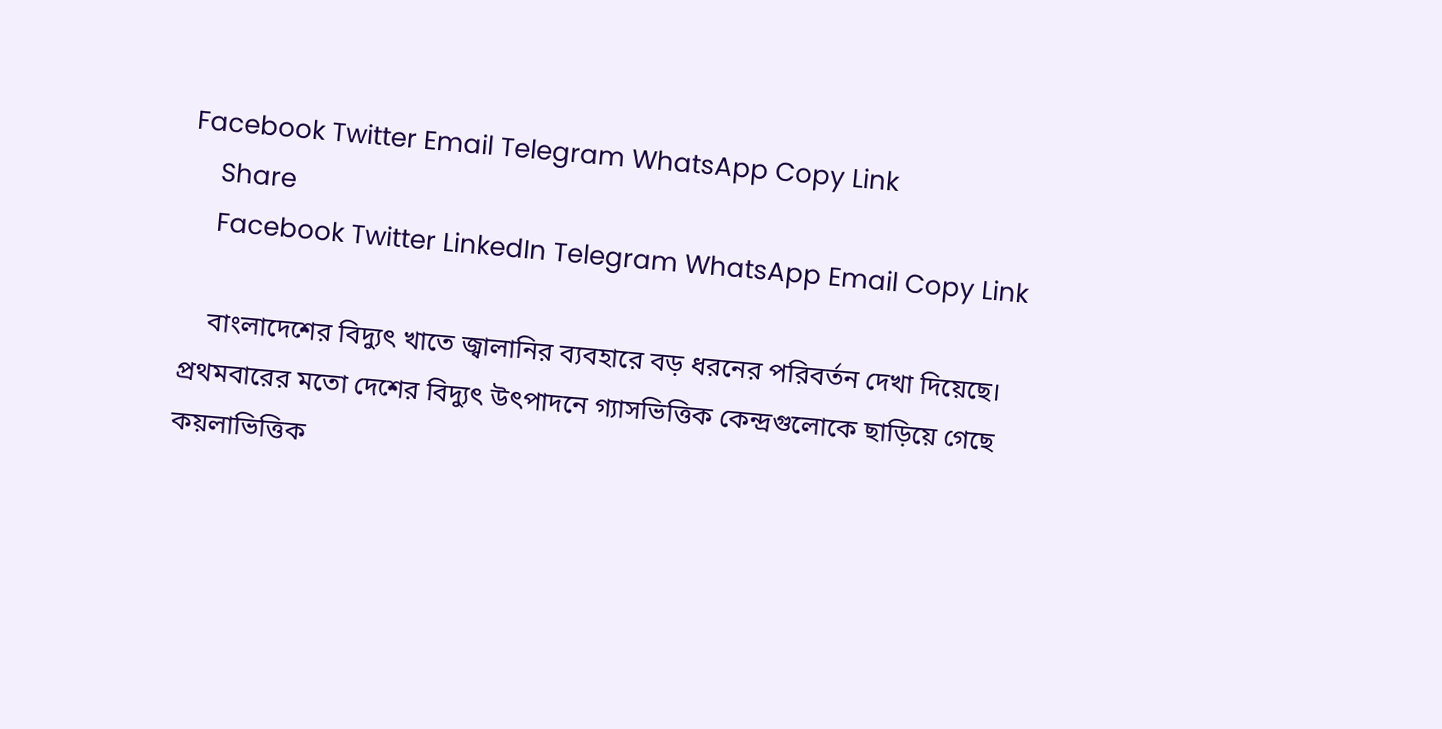Facebook Twitter Email Telegram WhatsApp Copy Link
    Share
    Facebook Twitter LinkedIn Telegram WhatsApp Email Copy Link

    বাংলাদেশের বিদ্যুৎ খাতে জ্বালানির ব্যবহারে বড় ধরনের পরিবর্তন দেখা দিয়েছে। প্রথমবারের মতো দেশের বিদ্যুৎ উৎপাদনে গ্যাসভিত্তিক কেন্দ্রগুলোকে ছাড়িয়ে গেছে কয়লাভিত্তিক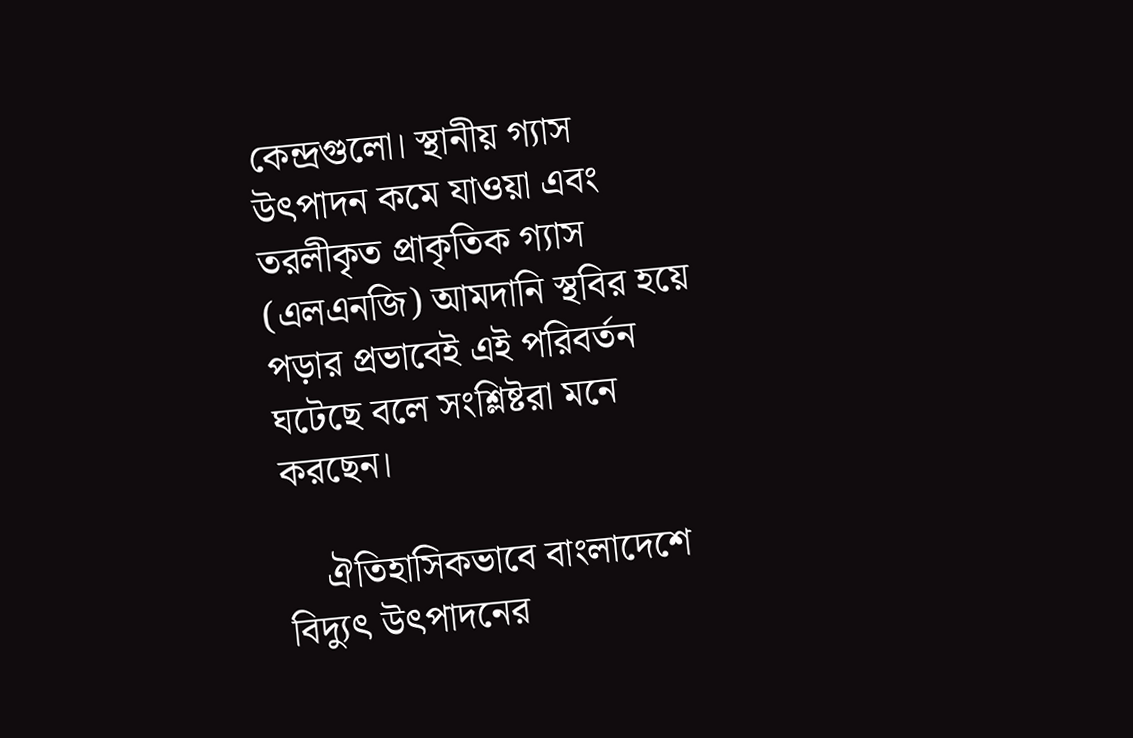কেন্দ্রগুলো। স্থানীয় গ্যাস উৎপাদন কমে যাওয়া এবং তরলীকৃত প্রাকৃতিক গ্যাস (এলএনজি) আমদানি স্থবির হয়ে পড়ার প্রভাবেই এই পরিবর্তন ঘটেছে বলে সংশ্লিষ্টরা মনে করছেন।

    ঐতিহাসিকভাবে বাংলাদেশে বিদ্যুৎ উৎপাদনের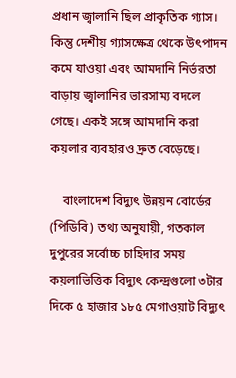প্রধান জ্বালানি ছিল প্রাকৃতিক গ্যাস। কিন্তু দেশীয় গ্যাসক্ষেত্র থেকে উৎপাদন কমে যাওয়া এবং আমদানি নির্ভরতা বাড়ায় জ্বালানির ভারসাম্য বদলে গেছে। একই সঙ্গে আমদানি করা কয়লার ব্যবহারও দ্রুত বেড়েছে।

    বাংলাদেশ বিদ্যুৎ উন্নয়ন বোর্ডের (পিডিবি) তথ্য অনুযায়ী, গতকাল দুপুরের সর্বোচ্চ চাহিদার সময় কয়লাভিত্তিক বিদ্যুৎ কেন্দ্রগুলো ৩টার দিকে ৫ হাজার ১৮৫ মেগাওয়াট বিদ্যুৎ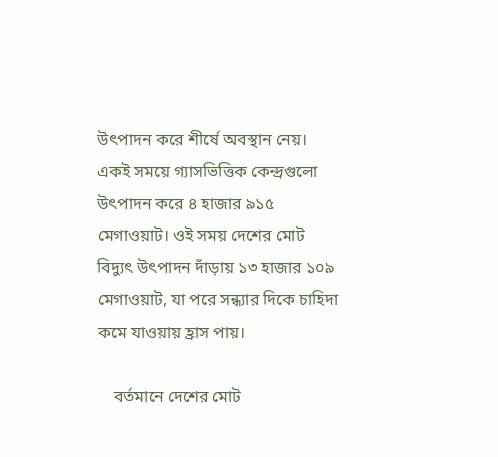উৎপাদন করে শীর্ষে অবস্থান নেয়। একই সময়ে গ্যাসভিত্তিক কেন্দ্রগুলো উৎপাদন করে ৪ হাজার ৯১৫ মেগাওয়াট। ওই সময় দেশের মোট বিদ্যুৎ উৎপাদন দাঁড়ায় ১৩ হাজার ১০৯ মেগাওয়াট, যা পরে সন্ধ্যার দিকে চাহিদা কমে যাওয়ায় হ্রাস পায়।

    বর্তমানে দেশের মোট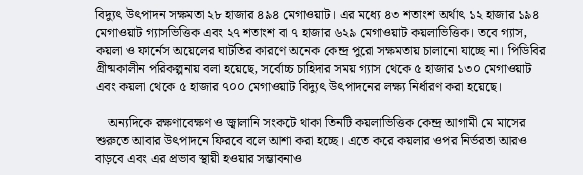বিদ্যুৎ উৎপাদন সক্ষমতা ২৮ হাজার ৪৯৪ মেগাওয়াট। এর মধ্যে ৪৩ শতাংশ অর্থাৎ ১২ হাজার ১৯৪ মেগাওয়াট গ্যাসভিত্তিক এবং ২৭ শতাংশ বা ৭ হাজার ৬২৯ মেগাওয়াট কয়লাভিত্তিক। তবে গ্যাস, কয়লা ও ফার্নেস অয়েলের ঘাটতির কারণে অনেক কেন্দ্র পুরো সক্ষমতায় চালানো যাচ্ছে না। পিডিবির গ্রীষ্মকালীন পরিকল্পনায় বলা হয়েছে, সর্বোচ্চ চাহিদার সময় গ্যাস থেকে ৫ হাজার ১৩০ মেগাওয়াট এবং কয়লা থেকে ৫ হাজার ৭০০ মেগাওয়াট বিদ্যুৎ উৎপাদনের লক্ষ্য নির্ধারণ করা হয়েছে।

    অন্যদিকে রক্ষণাবেক্ষণ ও জ্বালানি সংকটে থাকা তিনটি কয়লাভিত্তিক কেন্দ্র আগামী মে মাসের শুরুতে আবার উৎপাদনে ফিরবে বলে আশা করা হচ্ছে। এতে করে কয়লার ওপর নির্ভরতা আরও বাড়বে এবং এর প্রভাব স্থায়ী হওয়ার সম্ভাবনাও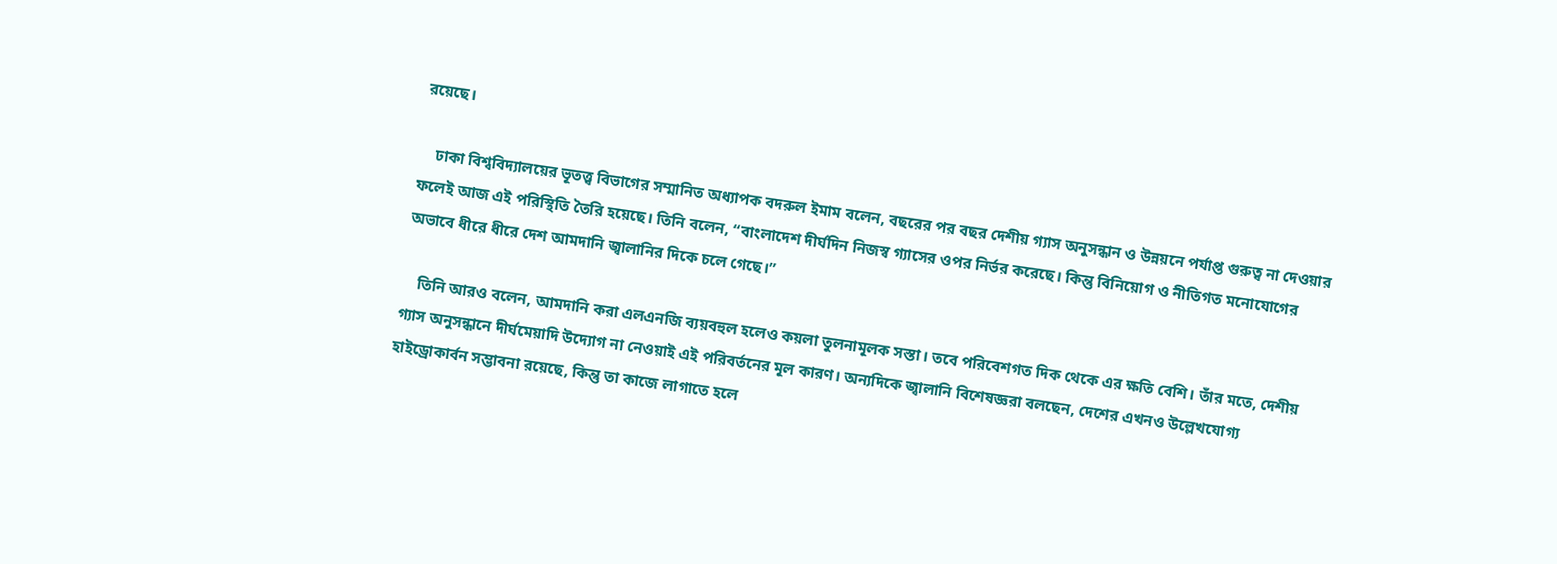রয়েছে।

    ঢাকা বিশ্ববিদ্যালয়ের ভূতত্ত্ব বিভাগের সম্মানিত অধ্যাপক বদরুল ইমাম বলেন, বছরের পর বছর দেশীয় গ্যাস অনুসন্ধান ও উন্নয়নে পর্যাপ্ত গুরুত্ব না দেওয়ার ফলেই আজ এই পরিস্থিতি তৈরি হয়েছে। তিনি বলেন, “বাংলাদেশ দীর্ঘদিন নিজস্ব গ্যাসের ওপর নির্ভর করেছে। কিন্তু বিনিয়োগ ও নীতিগত মনোযোগের অভাবে ধীরে ধীরে দেশ আমদানি জ্বালানির দিকে চলে গেছে।”

    তিনি আরও বলেন, আমদানি করা এলএনজি ব্যয়বহুল হলেও কয়লা তুলনামূলক সস্তা। তবে পরিবেশগত দিক থেকে এর ক্ষতি বেশি। তাঁর মতে, দেশীয় গ্যাস অনুসন্ধানে দীর্ঘমেয়াদি উদ্যোগ না নেওয়াই এই পরিবর্তনের মূল কারণ। অন্যদিকে জ্বালানি বিশেষজ্ঞরা বলছেন, দেশের এখনও উল্লেখযোগ্য হাইড্রোকার্বন সম্ভাবনা রয়েছে, কিন্তু তা কাজে লাগাতে হলে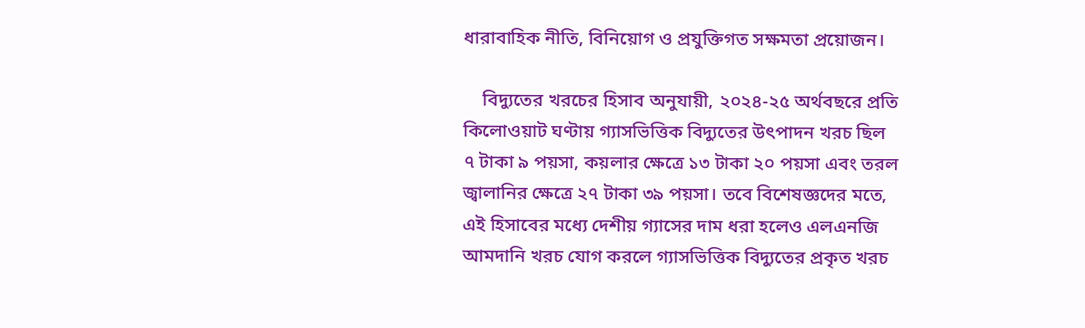ধারাবাহিক নীতি, বিনিয়োগ ও প্রযুক্তিগত সক্ষমতা প্রয়োজন।

    বিদ্যুতের খরচের হিসাব অনুযায়ী, ২০২৪-২৫ অর্থবছরে প্রতি কিলোওয়াট ঘণ্টায় গ্যাসভিত্তিক বিদ্যুতের উৎপাদন খরচ ছিল ৭ টাকা ৯ পয়সা, কয়লার ক্ষেত্রে ১৩ টাকা ২০ পয়সা এবং তরল জ্বালানির ক্ষেত্রে ২৭ টাকা ৩৯ পয়সা। তবে বিশেষজ্ঞদের মতে, এই হিসাবের মধ্যে দেশীয় গ্যাসের দাম ধরা হলেও এলএনজি আমদানি খরচ যোগ করলে গ্যাসভিত্তিক বিদ্যুতের প্রকৃত খরচ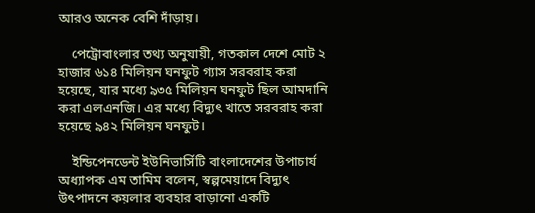আরও অনেক বেশি দাঁড়ায়।

    পেট্রোবাংলার তথ্য অনুযায়ী, গতকাল দেশে মোট ২ হাজার ৬১৪ মিলিয়ন ঘনফুট গ্যাস সরবরাহ করা হয়েছে, যার মধ্যে ৯৩৫ মিলিয়ন ঘনফুট ছিল আমদানি করা এলএনজি। এর মধ্যে বিদ্যুৎ খাতে সরবরাহ করা হয়েছে ৯৪২ মিলিয়ন ঘনফুট।

    ইন্ডিপেনডেন্ট ইউনিভার্সিটি বাংলাদেশের উপাচার্য অধ্যাপক এম তামিম বলেন, স্বল্পমেয়াদে বিদ্যুৎ উৎপাদনে কয়লার ব্যবহার বাড়ানো একটি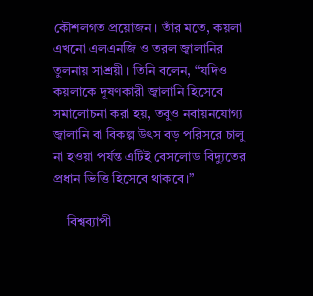কৌশলগত প্রয়োজন। তাঁর মতে, কয়লা এখনো এলএনজি ও তরল জ্বালানির তুলনায় সাশ্রয়ী। তিনি বলেন, “যদিও কয়লাকে দূষণকারী জ্বালানি হিসেবে সমালোচনা করা হয়, তবুও নবায়নযোগ্য জ্বালানি বা বিকল্প উৎস বড় পরিসরে চালু না হওয়া পর্যন্ত এটিই বেসলোড বিদ্যুতের প্রধান ভিত্তি হিসেবে থাকবে।”

    বিশ্বব্যাপী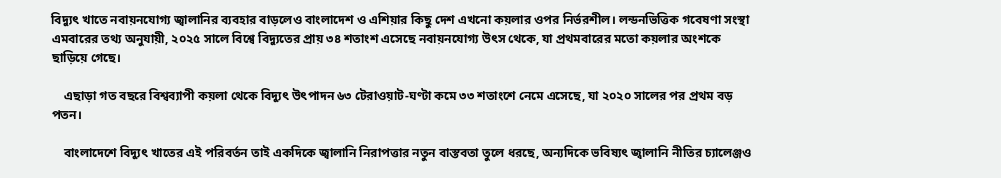বিদ্যুৎ খাতে নবায়নযোগ্য জ্বালানির ব্যবহার বাড়লেও বাংলাদেশ ও এশিয়ার কিছু দেশ এখনো কয়লার ওপর নির্ভরশীল। লন্ডনভিত্তিক গবেষণা সংস্থা এমবারের তথ্য অনুযায়ী, ২০২৫ সালে বিশ্বে বিদ্যুতের প্রায় ৩৪ শতাংশ এসেছে নবায়নযোগ্য উৎস থেকে, যা প্রথমবারের মতো কয়লার অংশকে ছাড়িয়ে গেছে।

    এছাড়া গত বছরে বিশ্বব্যাপী কয়লা থেকে বিদ্যুৎ উৎপাদন ৬৩ টেরাওয়াট-ঘণ্টা কমে ৩৩ শতাংশে নেমে এসেছে, যা ২০২০ সালের পর প্রথম বড় পতন।

    বাংলাদেশে বিদ্যুৎ খাতের এই পরিবর্তন তাই একদিকে জ্বালানি নিরাপত্তার নতুন বাস্তবতা তুলে ধরছে, অন্যদিকে ভবিষ্যৎ জ্বালানি নীতির চ্যালেঞ্জও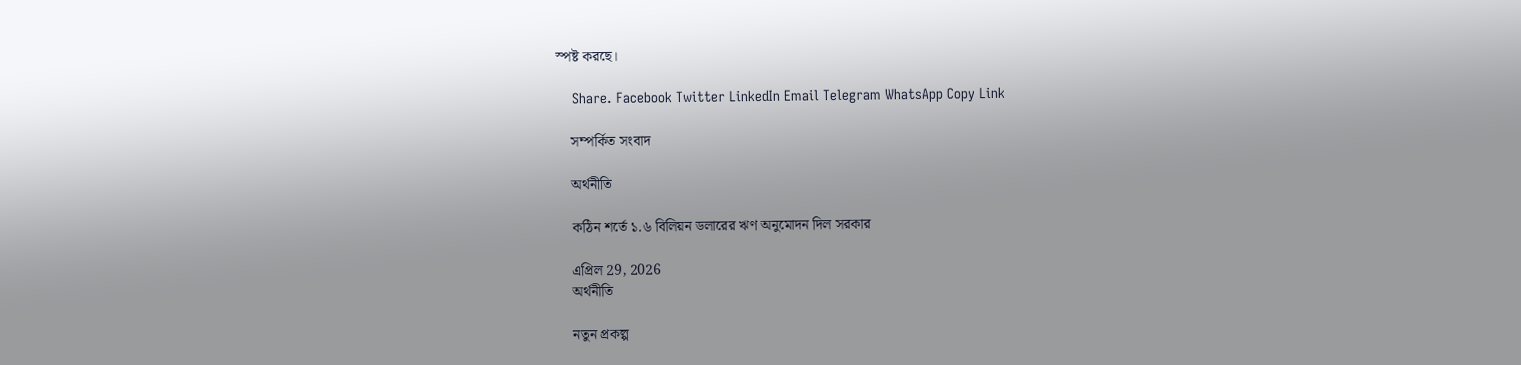স্পষ্ট করছে।

    Share. Facebook Twitter LinkedIn Email Telegram WhatsApp Copy Link

    সম্পর্কিত সংবাদ

    অর্থনীতি

    কঠিন শর্তে ১.৬ বিলিয়ন ডলারের ঋণ অনুমোদন দিল সরকার

    এপ্রিল 29, 2026
    অর্থনীতি

    নতুন প্রকল্প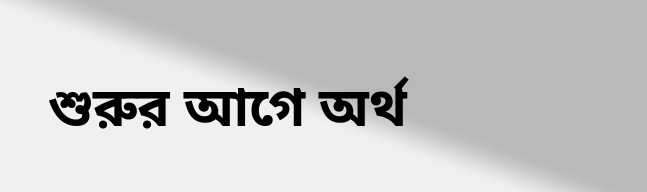শুরুর আগে অর্থ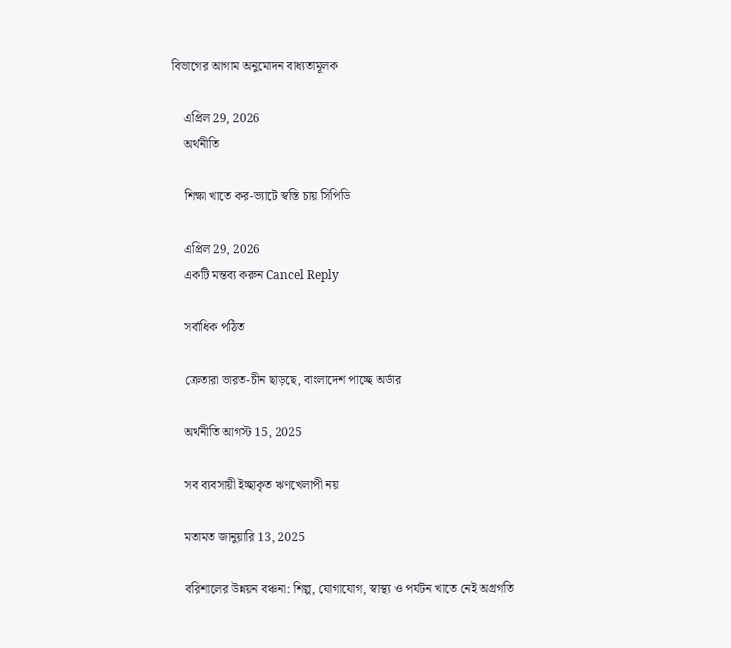বিভাগের আগাম অনুমোদন বাধ্যতামূলক

    এপ্রিল 29, 2026
    অর্থনীতি

    শিক্ষা খাতে কর-ভ্যাটে স্বস্তি চায় সিপিডি

    এপ্রিল 29, 2026
    একটি মন্তব্য করুন Cancel Reply

    সর্বাধিক পঠিত

    ক্রেতারা ভারত-চীন ছাড়ছে, বাংলাদেশ পাচ্ছে অর্ডার

    অর্থনীতি আগস্ট 15, 2025

    সব ব্যবসায়ী ইচ্ছাকৃত ঋণখেলাপী নয়

    মতামত জানুয়ারি 13, 2025

    বরিশালের উন্নয়ন বঞ্চনা: শিল্প, যোগাযোগ, স্বাস্থ্য ও পর্যটন খাতে নেই অগ্রগতি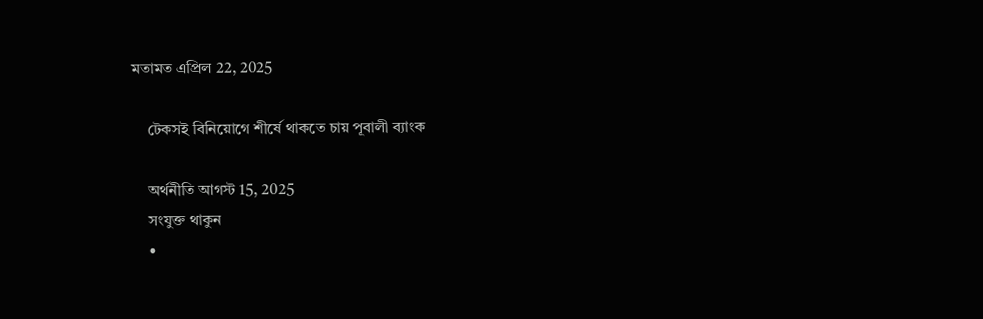মতামত এপ্রিল 22, 2025

    টেকসই বিনিয়োগে শীর্ষে থাকতে চায় পূবালী ব্যাংক

    অর্থনীতি আগস্ট 15, 2025
    সংযুক্ত থাকুন
    •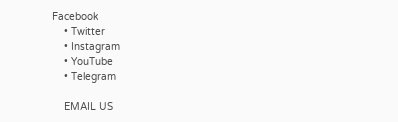Facebook
    • Twitter
    • Instagram
    • YouTube
    • Telegram

    EMAIL US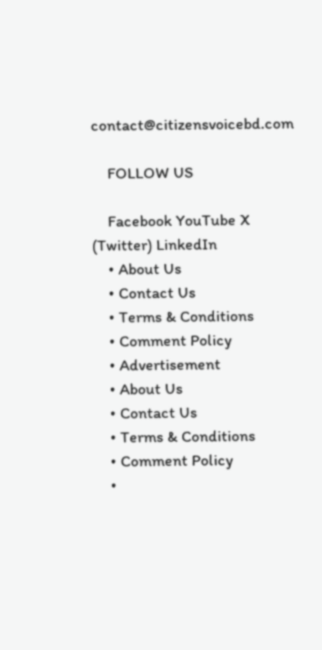contact@citizensvoicebd.com

    FOLLOW US

    Facebook YouTube X (Twitter) LinkedIn
    • About Us
    • Contact Us
    • Terms & Conditions
    • Comment Policy
    • Advertisement
    • About Us
    • Contact Us
    • Terms & Conditions
    • Comment Policy
    •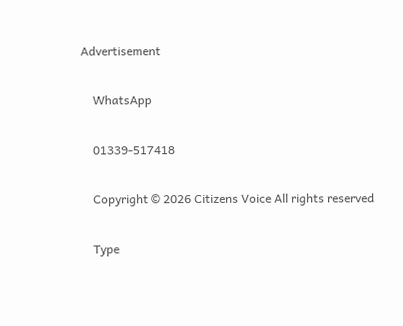Advertisement

    WhatsApp

    01339-517418

    Copyright © 2026 Citizens Voice All rights reserved

    Type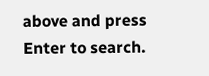above and press Enter to search.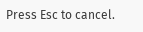Press Esc to cancel.